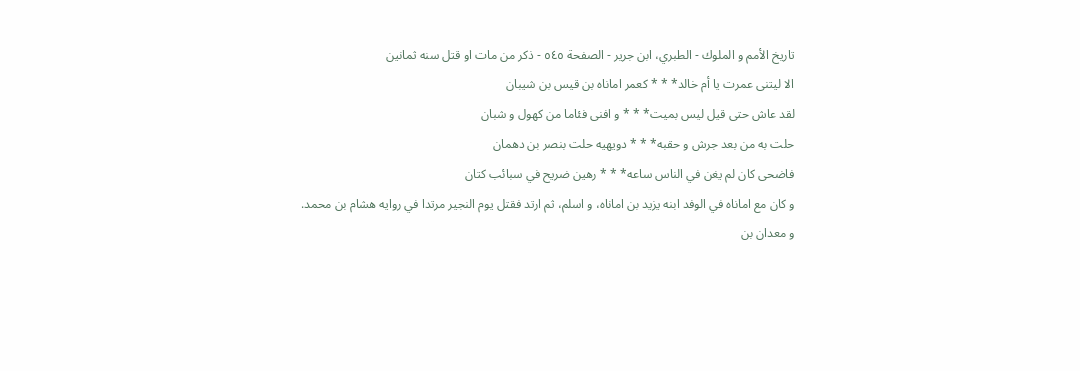تاريخ الأمم و الملوك - الطبري، ابن جرير - الصفحة ٥٤٥ - ذكر من مات او قتل سنه ثمانين
الا ليتنى عمرت يا أم خالد* * * كعمر اماناه بن قيس بن شيبان
لقد عاش حتى قيل ليس بميت* * * و افنى فئاما من كهول و شبان
حلت به من بعد جرش و حقبه* * * دويهيه حلت بنصر بن دهمان
فاضحى كان لم يغن في الناس ساعه* * * رهين ضريح في سبائب كتان
و كان مع اماناه في الوفد ابنه يزيد بن اماناه، و اسلم، ثم ارتد فقتل يوم النجير مرتدا في روايه هشام بن محمد.
و معدان بن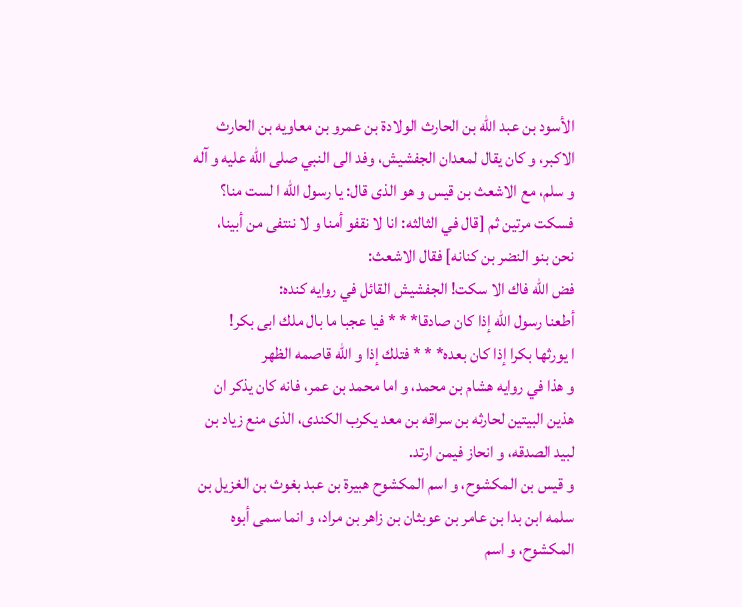الأسود بن عبد الله بن الحارث الولادة بن عمرو بن معاويه بن الحارث الاكبر، و كان يقال لمعدان الجفشيش، وفد الى النبي صلى الله عليه و آله و سلم، مع الاشعث بن قيس و هو الذى قال: يا رسول الله ا لست منا؟ فسكت مرتين ثم [قال في الثالثه: انا لا نقفو أمنا و لا ننتفى من أبينا، نحن بنو النضر بن كنانه] فقال الاشعث:
فض الله فاك الا سكت! الجفشيش القائل في روايه كنده:
أطعنا رسول الله إذا كان صادقا* * * فيا عجبا ما بال ملك ابى بكر!
ا يورثها بكرا إذا كان بعده* * * فتلك إذا و الله قاصمه الظهر
و هذا في روايه هشام بن محمد، و اما محمد بن عمر، فانه كان يذكر ان هذين البيتين لحارثه بن سراقه بن معد يكرب الكندى، الذى منع زياد بن لبيد الصدقه، و انحاز فيمن ارتد.
و قيس بن المكشوح، و اسم المكشوح هبيرة بن عبد بغوث بن الغزيل بن سلمه ابن بدا بن عامر بن عوبثان بن زاهر بن مراد، و انما سمى أبوه المكشوح، و اسم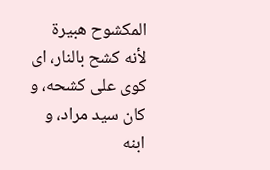المكشوح هبيرة لأنه كشح بالنار، اى كوى على كشحه، و كان سيد مراد، و ابنه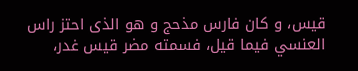قيس، و كان فارس مذحج و هو الذى احتز راس العنسي فيما قيل، فسمته مضر قيس غدر،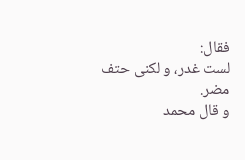فقال:
لست غدر، و لكنى حتف مضر.
و قال محمد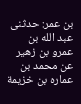بن عمر: حدثنى عبد الله بن عمرو بن زهير عن محمد بن عماره بن خزيمة